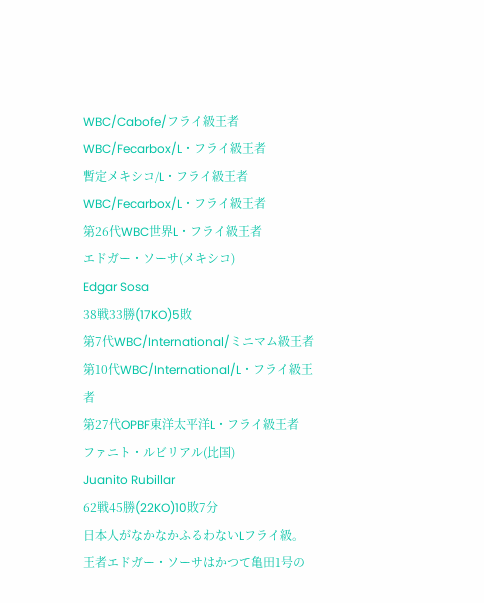WBC/Cabofe/フライ級王者
WBC/Fecarbox/L・フライ級王者
暫定メキシコ/L・フライ級王者
WBC/Fecarbox/L・フライ級王者
第26代WBC世界L・フライ級王者
エドガー・ソーサ(メキシコ)
Edgar Sosa
38戦33勝(17KO)5敗
第7代WBC/International/ミニマム級王者
第10代WBC/International/L・フライ級王者
第27代OPBF東洋太平洋L・フライ級王者
ファニト・ルビリアル(比国)
Juanito Rubillar
62戦45勝(22KO)10敗7分
日本人がなかなかふるわないLフライ級。
王者エドガー・ソーサはかつて亀田1号の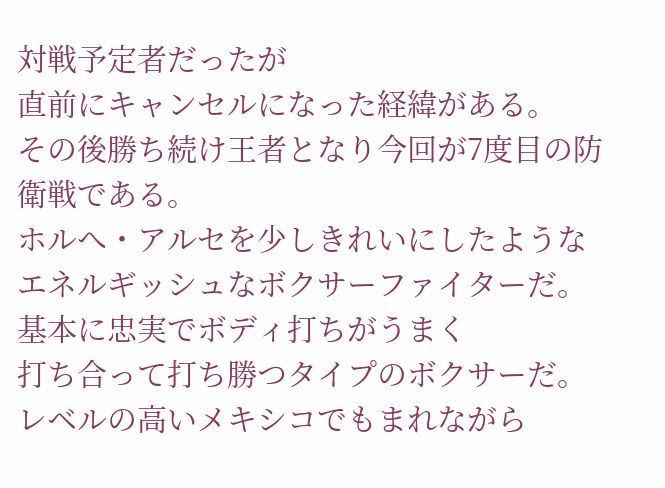対戦予定者だったが
直前にキャンセルになった経緯がある。
その後勝ち続け王者となり今回が7度目の防衛戦である。
ホルへ・アルセを少しきれいにしたような
エネルギッシュなボクサーファイターだ。
基本に忠実でボディ打ちがうまく
打ち合って打ち勝つタイプのボクサーだ。
レベルの高いメキシコでもまれながら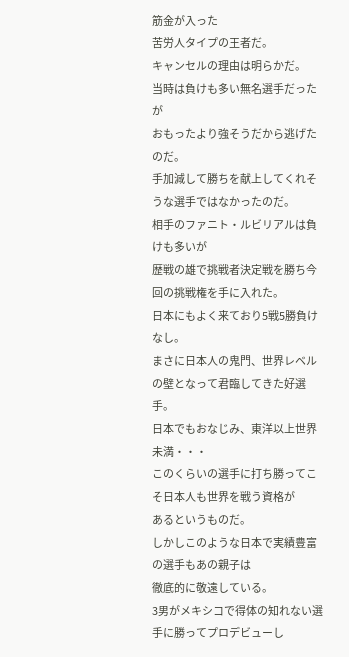筋金が入った
苦労人タイプの王者だ。
キャンセルの理由は明らかだ。
当時は負けも多い無名選手だったが
おもったより強そうだから逃げたのだ。
手加減して勝ちを献上してくれそうな選手ではなかったのだ。
相手のファニト・ルビリアルは負けも多いが
歴戦の雄で挑戦者決定戦を勝ち今回の挑戦権を手に入れた。
日本にもよく来ており5戦5勝負けなし。
まさに日本人の鬼門、世界レベルの壁となって君臨してきた好選手。
日本でもおなじみ、東洋以上世界未満・・・
このくらいの選手に打ち勝ってこそ日本人も世界を戦う資格が
あるというものだ。
しかしこのような日本で実績豊富の選手もあの親子は
徹底的に敬遠している。
3男がメキシコで得体の知れない選手に勝ってプロデビューし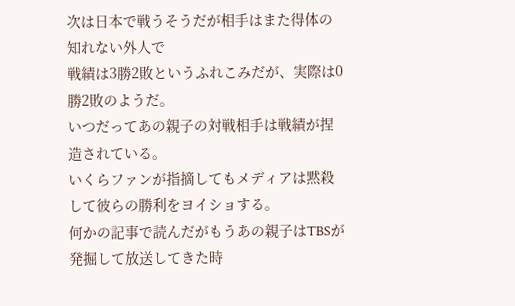次は日本で戦うそうだが相手はまた得体の知れない外人で
戦績は3勝2敗というふれこみだが、実際は0勝2敗のようだ。
いつだってあの親子の対戦相手は戦績が捏造されている。
いくらファンが指摘してもメディアは黙殺して彼らの勝利をヨイショする。
何かの記事で読んだがもうあの親子はTBSが発掘して放送してきた時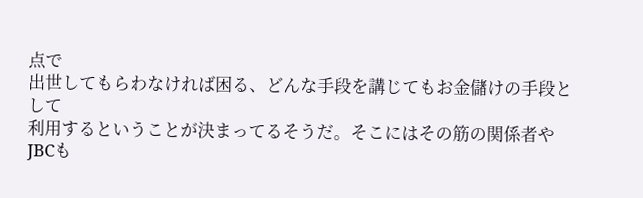点で
出世してもらわなければ困る、どんな手段を講じてもお金儲けの手段として
利用するということが決まってるそうだ。そこにはその筋の関係者や
JBCも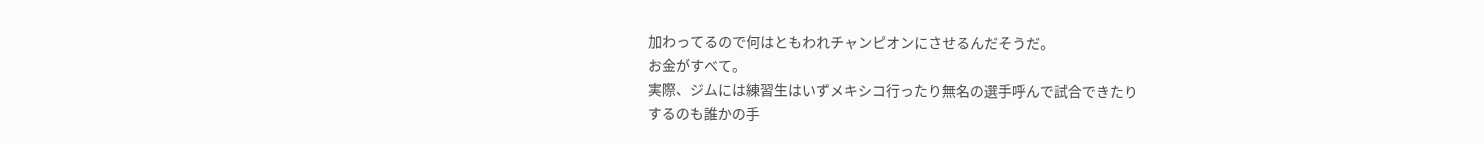加わってるので何はともわれチャンピオンにさせるんだそうだ。
お金がすべて。
実際、ジムには練習生はいずメキシコ行ったり無名の選手呼んで試合できたり
するのも誰かの手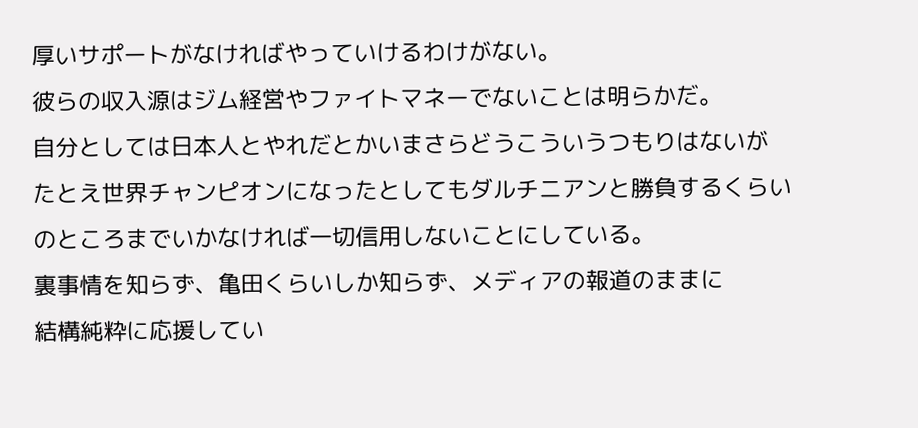厚いサポートがなければやっていけるわけがない。
彼らの収入源はジム経営やファイトマネーでないことは明らかだ。
自分としては日本人とやれだとかいまさらどうこういうつもりはないが
たとえ世界チャンピオンになったとしてもダルチニアンと勝負するくらい
のところまでいかなければ一切信用しないことにしている。
裏事情を知らず、亀田くらいしか知らず、メディアの報道のままに
結構純粋に応援してい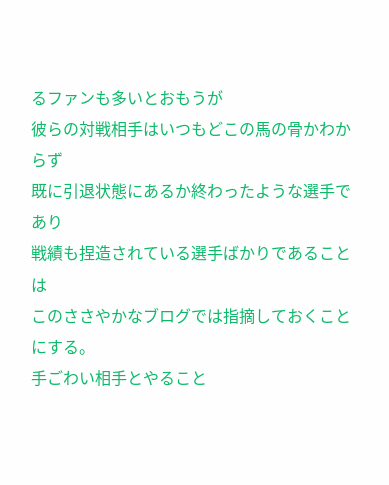るファンも多いとおもうが
彼らの対戦相手はいつもどこの馬の骨かわからず
既に引退状態にあるか終わったような選手であり
戦績も捏造されている選手ばかりであることは
このささやかなブログでは指摘しておくことにする。
手ごわい相手とやること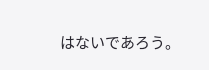はないであろう。